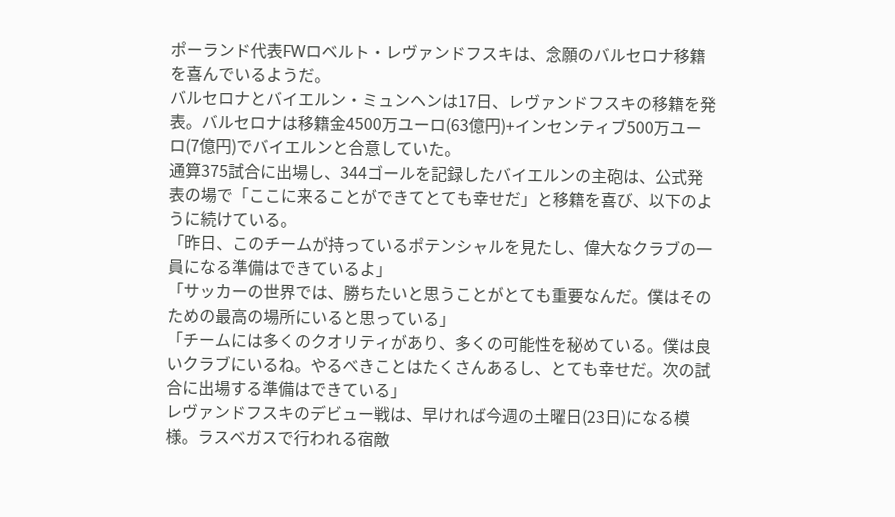ポーランド代表FWロベルト・レヴァンドフスキは、念願のバルセロナ移籍を喜んでいるようだ。
バルセロナとバイエルン・ミュンヘンは17日、レヴァンドフスキの移籍を発表。バルセロナは移籍金4500万ユーロ(63億円)+インセンティブ500万ユーロ(7億円)でバイエルンと合意していた。
通算375試合に出場し、344ゴールを記録したバイエルンの主砲は、公式発表の場で「ここに来ることができてとても幸せだ」と移籍を喜び、以下のように続けている。
「昨日、このチームが持っているポテンシャルを見たし、偉大なクラブの一員になる準備はできているよ」
「サッカーの世界では、勝ちたいと思うことがとても重要なんだ。僕はそのための最高の場所にいると思っている」
「チームには多くのクオリティがあり、多くの可能性を秘めている。僕は良いクラブにいるね。やるべきことはたくさんあるし、とても幸せだ。次の試合に出場する準備はできている」
レヴァンドフスキのデビュー戦は、早ければ今週の土曜日(23日)になる模様。ラスベガスで行われる宿敵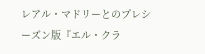レアル・マドリーとのプレシーズン版『エル・クラ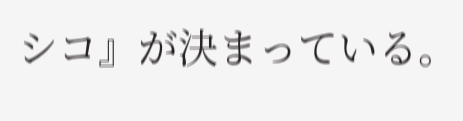シコ』が決まっている。